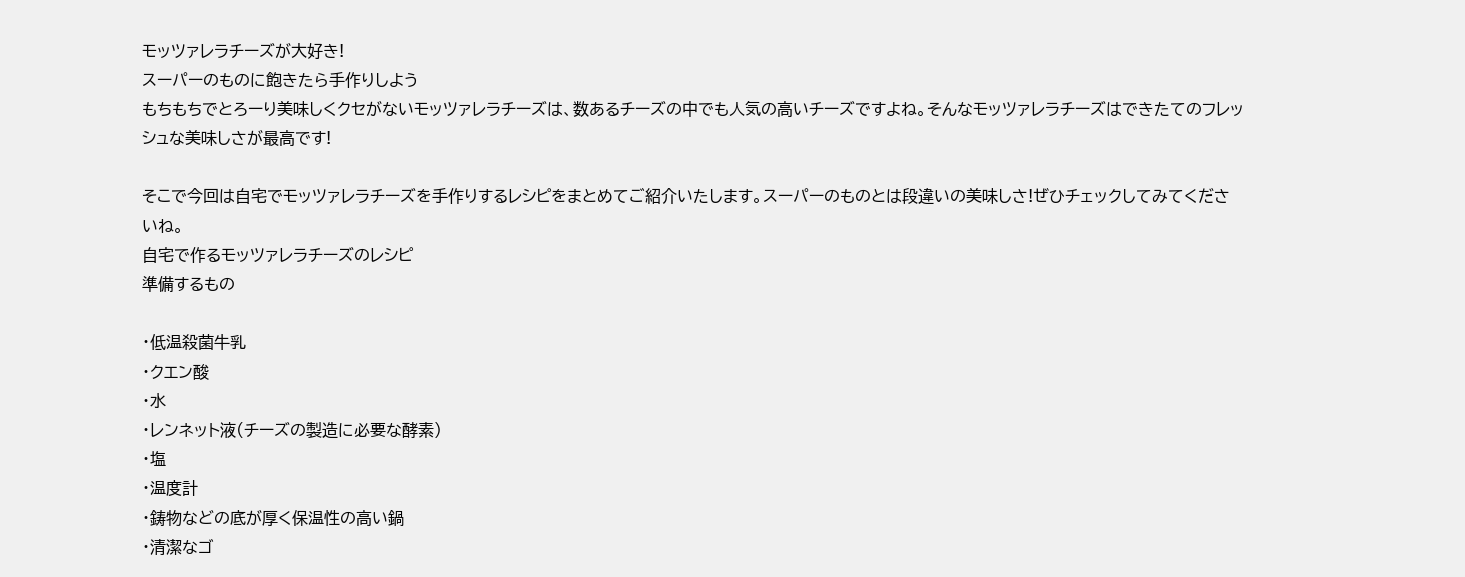モッツァレラチーズが大好き!
スーパーのものに飽きたら手作りしよう
もちもちでとろーり美味しくクセがないモッツァレラチーズは、数あるチーズの中でも人気の高いチーズですよね。そんなモッツァレラチーズはできたてのフレッシュな美味しさが最高です!

そこで今回は自宅でモッツァレラチーズを手作りするレシピをまとめてご紹介いたします。スーパーのものとは段違いの美味しさ!ぜひチェックしてみてくださいね。
自宅で作るモッツァレラチーズのレシピ
準備するもの

・低温殺菌牛乳
・クエン酸
・水
・レンネット液(チーズの製造に必要な酵素)
・塩
・温度計
・鋳物などの底が厚く保温性の高い鍋
・清潔なゴ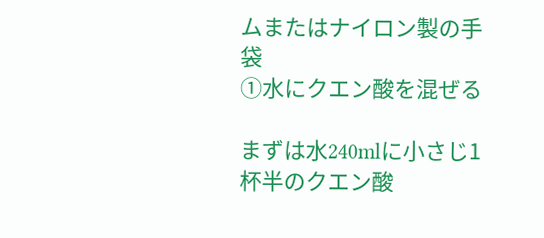ムまたはナイロン製の手袋
①水にクエン酸を混ぜる

まずは水240mlに小さじ1杯半のクエン酸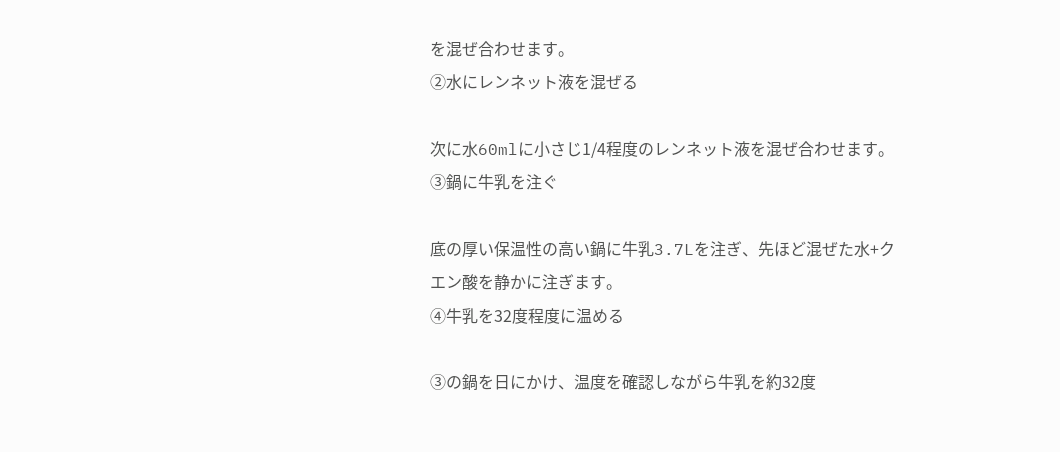を混ぜ合わせます。
②水にレンネット液を混ぜる

次に水60mlに小さじ1/4程度のレンネット液を混ぜ合わせます。
③鍋に牛乳を注ぐ

底の厚い保温性の高い鍋に牛乳3.7Lを注ぎ、先ほど混ぜた水+クエン酸を静かに注ぎます。
④牛乳を32度程度に温める

③の鍋を日にかけ、温度を確認しながら牛乳を約32度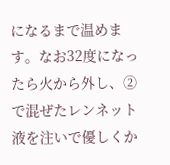になるまで温めます。なお32度になったら火から外し、②で混ぜたレンネット液を注いで優しくか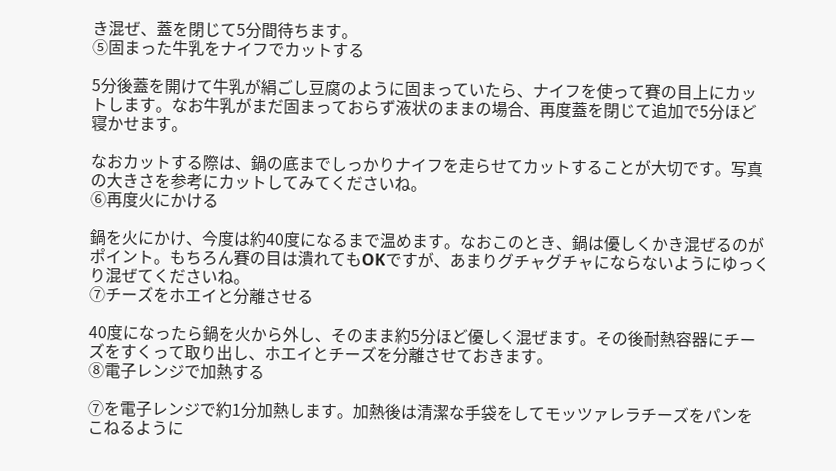き混ぜ、蓋を閉じて5分間待ちます。
⑤固まった牛乳をナイフでカットする

5分後蓋を開けて牛乳が絹ごし豆腐のように固まっていたら、ナイフを使って賽の目上にカットします。なお牛乳がまだ固まっておらず液状のままの場合、再度蓋を閉じて追加で5分ほど寝かせます。

なおカットする際は、鍋の底までしっかりナイフを走らせてカットすることが大切です。写真の大きさを参考にカットしてみてくださいね。
⑥再度火にかける

鍋を火にかけ、今度は約40度になるまで温めます。なおこのとき、鍋は優しくかき混ぜるのがポイント。もちろん賽の目は潰れてもOKですが、あまりグチャグチャにならないようにゆっくり混ぜてくださいね。
⑦チーズをホエイと分離させる

40度になったら鍋を火から外し、そのまま約5分ほど優しく混ぜます。その後耐熱容器にチーズをすくって取り出し、ホエイとチーズを分離させておきます。
⑧電子レンジで加熱する

⑦を電子レンジで約1分加熱します。加熱後は清潔な手袋をしてモッツァレラチーズをパンをこねるように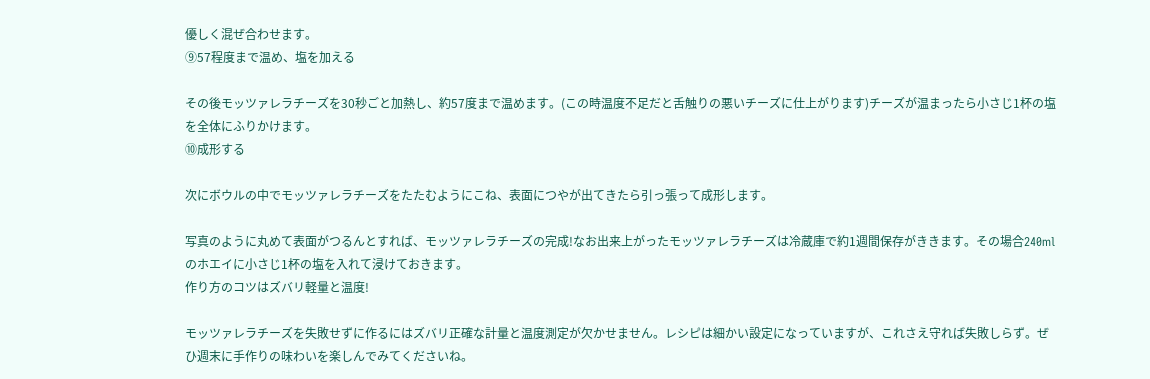優しく混ぜ合わせます。
⑨57程度まで温め、塩を加える

その後モッツァレラチーズを30秒ごと加熱し、約57度まで温めます。(この時温度不足だと舌触りの悪いチーズに仕上がります)チーズが温まったら小さじ1杯の塩を全体にふりかけます。
⑩成形する

次にボウルの中でモッツァレラチーズをたたむようにこね、表面につやが出てきたら引っ張って成形します。

写真のように丸めて表面がつるんとすれば、モッツァレラチーズの完成!なお出来上がったモッツァレラチーズは冷蔵庫で約1週間保存がききます。その場合240mlのホエイに小さじ1杯の塩を入れて浸けておきます。
作り方のコツはズバリ軽量と温度!

モッツァレラチーズを失敗せずに作るにはズバリ正確な計量と温度測定が欠かせません。レシピは細かい設定になっていますが、これさえ守れば失敗しらず。ぜひ週末に手作りの味わいを楽しんでみてくださいね。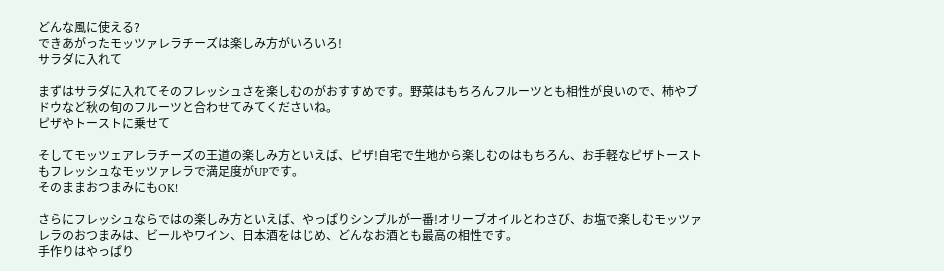どんな風に使える?
できあがったモッツァレラチーズは楽しみ方がいろいろ!
サラダに入れて

まずはサラダに入れてそのフレッシュさを楽しむのがおすすめです。野菜はもちろんフルーツとも相性が良いので、柿やブドウなど秋の旬のフルーツと合わせてみてくださいね。
ピザやトーストに乗せて

そしてモッツェアレラチーズの王道の楽しみ方といえば、ピザ!自宅で生地から楽しむのはもちろん、お手軽なピザトーストもフレッシュなモッツァレラで満足度がUPです。
そのままおつまみにもOK!

さらにフレッシュならではの楽しみ方といえば、やっぱりシンプルが一番!オリーブオイルとわさび、お塩で楽しむモッツァレラのおつまみは、ビールやワイン、日本酒をはじめ、どんなお酒とも最高の相性です。
手作りはやっぱり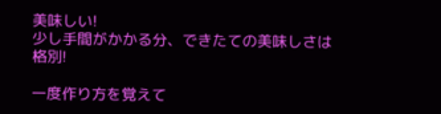美味しい!
少し手間がかかる分、できたての美味しさは格別!

一度作り方を覚えて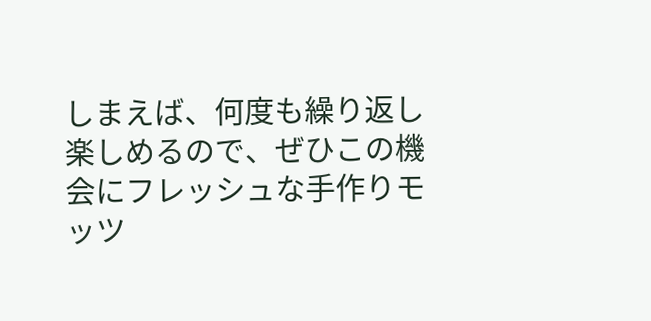しまえば、何度も繰り返し楽しめるので、ぜひこの機会にフレッシュな手作りモッツ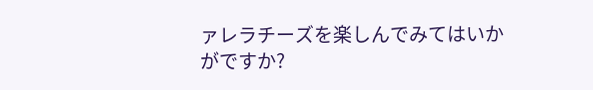ァレラチーズを楽しんでみてはいかがですか?